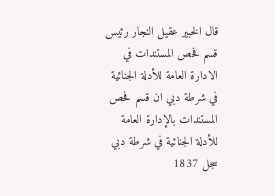قال الخبير عقيل النجار رئيس قسم فحص المستندات في الادارة العامة للأدلة الجنائية في شرطة دبي ان قسم فحص المستندات بالإدارة العامة للأدلة الجنائية في شرطة دبي سجل 1837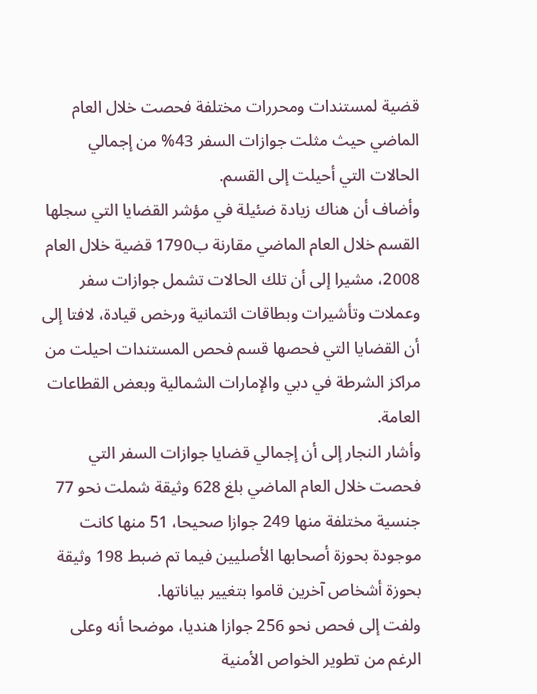قضية لمستندات ومحررات مختلفة فحصت خلال العام الماضي حيث مثلت جوازات السفر 43% من إجمالي الحالات التي أحيلت إلى القسم.
وأضاف أن هناك زيادة ضئيلة في مؤشر القضايا التي سجلها القسم خلال العام الماضي مقارنة ب1790 قضية خلال العام 2008، مشيرا إلى أن تلك الحالات تشمل جوازات سفر وعملات وتأشيرات وبطاقات ائتمانية ورخص قيادة، لافتا إلى أن القضايا التي فحصها قسم فحص المستندات احيلت من مراكز الشرطة في دبي والإمارات الشمالية وبعض القطاعات العامة.
وأشار النجار إلى أن إجمالي قضايا جوازات السفر التي فحصت خلال العام الماضي بلغ 628 وثيقة شملت نحو 77 جنسية مختلفة منها 249 جوازا صحيحا، 51 منها كانت موجودة بحوزة أصحابها الأصليين فيما تم ضبط 198 وثيقة بحوزة أشخاص آخرين قاموا بتغيير بياناتها.
ولفت إلى فحص نحو 256 جوازا هنديا، موضحا أنه وعلى الرغم من تطوير الخواص الأمنية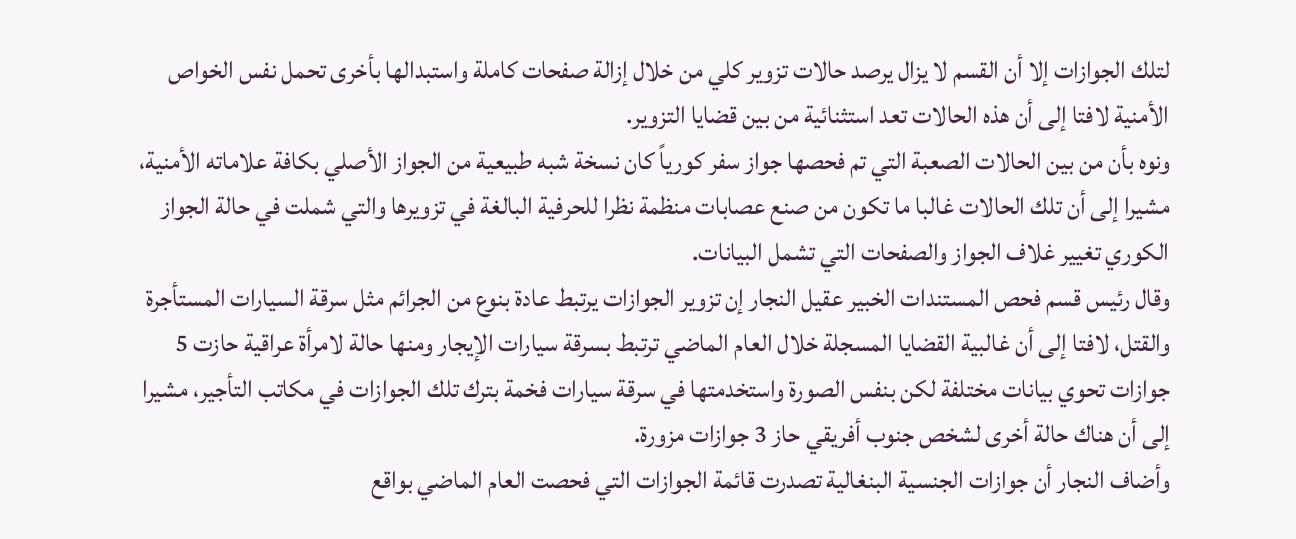لتلك الجوازات إلا أن القسم لا يزال يرصد حالات تزوير كلي من خلال إزالة صفحات كاملة واستبدالها بأخرى تحمل نفس الخواص الأمنية لافتا إلى أن هذه الحالات تعد استثنائية من بين قضايا التزوير.
ونوه بأن من بين الحالات الصعبة التي تم فحصها جواز سفر كورياً كان نسخة شبه طبيعية من الجواز الأصلي بكافة علاماته الأمنية، مشيرا إلى أن تلك الحالات غالبا ما تكون من صنع عصابات منظمة نظرا للحرفية البالغة في تزويرها والتي شملت في حالة الجواز الكوري تغيير غلاف الجواز والصفحات التي تشمل البيانات.
وقال رئيس قسم فحص المستندات الخبير عقيل النجار إن تزوير الجوازات يرتبط عادة بنوع من الجرائم مثل سرقة السيارات المستأجرة والقتل، لافتا إلى أن غالبية القضايا المسجلة خلال العام الماضي ترتبط بسرقة سيارات الإيجار ومنها حالة لامرأة عراقية حازت 5 جوازات تحوي بيانات مختلفة لكن بنفس الصورة واستخدمتها في سرقة سيارات فخمة بترك تلك الجوازات في مكاتب التأجير، مشيرا إلى أن هناك حالة أخرى لشخص جنوب أفريقي حاز 3 جوازات مزورة.
وأضاف النجار أن جوازات الجنسية البنغالية تصدرت قائمة الجوازات التي فحصت العام الماضي بواقع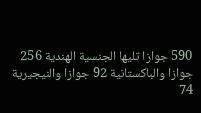590 جوازا تليها الجنسية الهندية 256 جوازا والباكستانية 92 جوازا والنيجيرية 74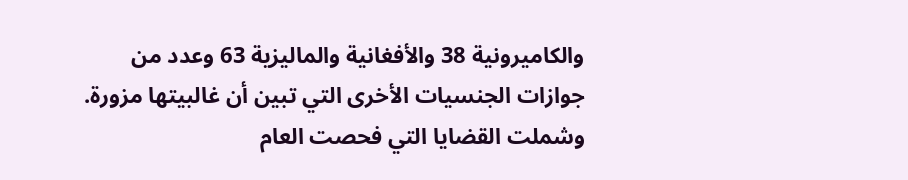والكاميرونية 38 والأفغانية والماليزية 63 وعدد من جوازات الجنسيات الأخرى التي تبين أن غالبيتها مزورة. وشملت القضايا التي فحصت العام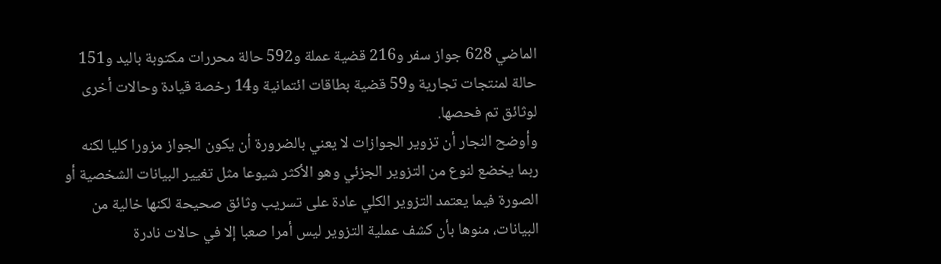الماضي 628 جواز سفر و216 قضية عملة و592 حالة محررات مكتوبة باليد و151 حالة لمنتجات تجارية و59 قضية بطاقات ائتمانية و14 رخصة قيادة وحالات أخرى لوثائق تم فحصها.
وأوضح النجار أن تزوير الجوازات لا يعني بالضرورة أن يكون الجواز مزورا كليا لكنه ربما يخضع لنوع من التزوير الجزئي وهو الأكثر شيوعا مثل تغيير البيانات الشخصية أو الصورة فيما يعتمد التزوير الكلي عادة على تسريب وثائق صحيحة لكنها خالية من البيانات، منوها بأن كشف عملية التزوير ليس أمرا صعبا إلا في حالات نادرة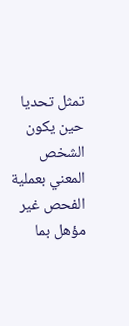تمثل تحديا حين يكون الشخص المعني بعملية الفحص غير مؤهل بما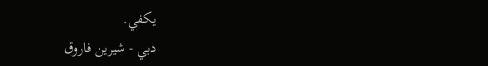يكفي.
دبي - شيرين فاروق